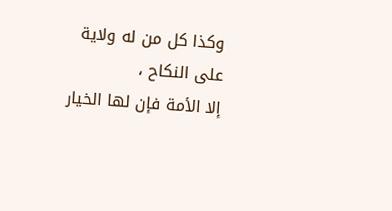وكذا كل من له ولاية على النكاح ،
إلا الأمة فإن لها الخيار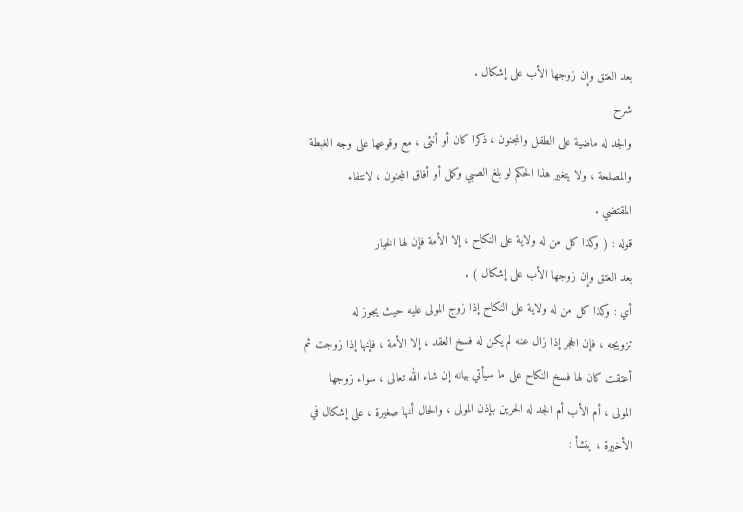بعد العتق وإن زوجها الأب على إشكال .
شرح
والجد له ماضية على الطفل والمجنون ، ذكرا كان أو أنثى ، مع وقوعها على وجه الغبطة
والمصلحة ، ولا يتغير هذا الحكم لو بلغ الصبي وكمل أو أفاق المجنون ، لانتفاء
المقتضي .
قوله : ( وكذا كل من له ولاية على النكاح ، إلا الأمة فإن لها الخيار
بعد العتق وإن زوجها الأب على إشكال ) .
أي : وكذا كل من له ولاية على النكاح إذا زوج المولى عليه حيث يجوز له
تزويجه ، فإن الحجر إذا زال عنه لم يكن له فسخ العقد ، إلا الأمة ، فإنها إذا زوجت ثم
أعتقت كان لها فسخ النكاح على ما سيأتي بيانه إن شاء الله تعالى ، سواء زوجها
المولى ، أم الأب أم الجد له الحرين بإذن المولى ، والحال أنها صغيرة ، على إشكال في
الأخيرة ، ينشأ :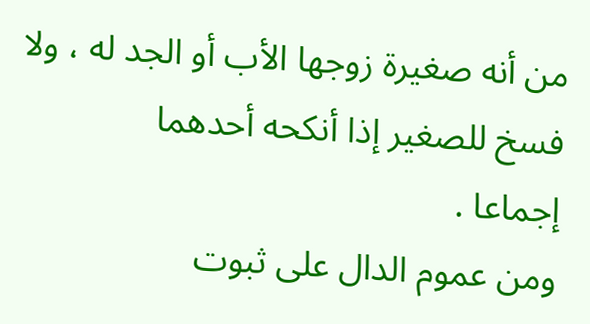من أنه صغيرة زوجها الأب أو الجد له ، ولا فسخ للصغير إذا أنكحه أحدهما
إجماعا .
ومن عموم الدال على ثبوت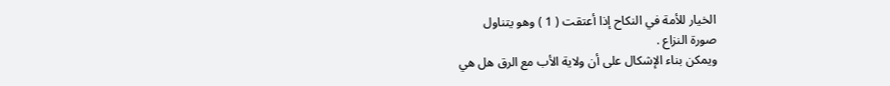الخيار للأمة في النكاح إذا أعتقت ( 1 ) وهو يتناول
صورة النزاع .
ويمكن بناء الإشكال على أن ولاية الأب مع الرق هل هي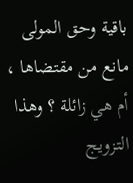باقية وحق المولى
مانع من مقتضاها ، أم هي زائلة ؟ وهذا التزويج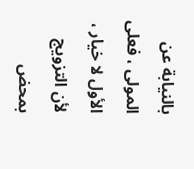بالنيابة عن المولى ، فعلى الأول لا خيار ،
لأن التزويج بمحض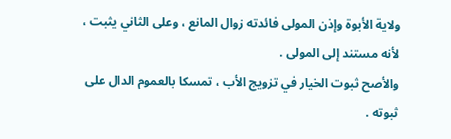ولاية الأبوة وإذن المولى فائدته زوال المانع ، وعلى الثاني يثبت ،
لأنه مستند إلى المولى .
والأصح ثبوت الخيار في تزويج الأب ، تمسكا بالعموم الدال على ثبوته .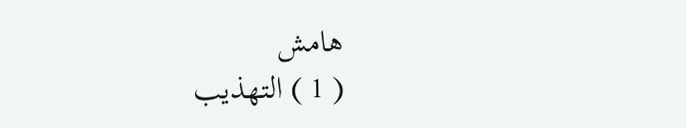هامش
( 1 ) التهذيب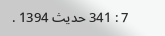7 : 341 حديث 1394 .